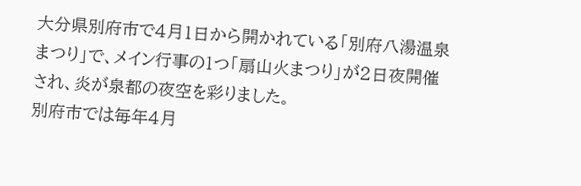大分県別府市で4月1日から開かれている「別府八湯温泉まつり」で、メイン行事の1つ「扇山火まつり」が2日夜開催され、炎が泉都の夜空を彩りました。
別府市では毎年4月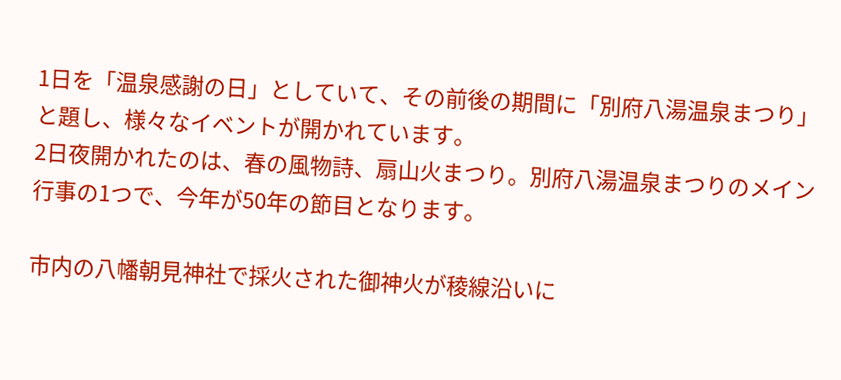1日を「温泉感謝の日」としていて、その前後の期間に「別府八湯温泉まつり」と題し、様々なイベントが開かれています。
2日夜開かれたのは、春の風物詩、扇山火まつり。別府八湯温泉まつりのメイン行事の1つで、今年が50年の節目となります。

市内の八幡朝見神社で採火された御神火が稜線沿いに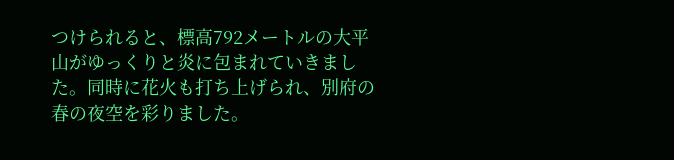つけられると、標高792メートルの大平山がゆっくりと炎に包まれていきました。同時に花火も打ち上げられ、別府の春の夜空を彩りました。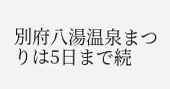別府八湯温泉まつりは5日まで続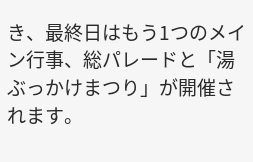き、最終日はもう1つのメイン行事、総パレードと「湯ぶっかけまつり」が開催されます。